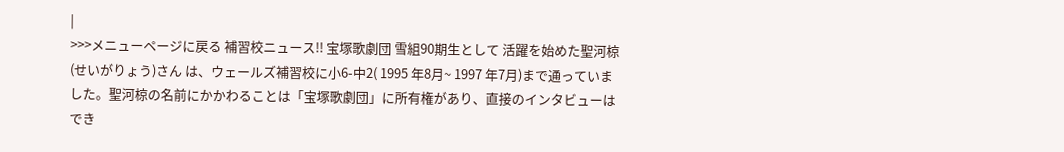|
>>>メニューページに戻る 補習校ニュース!! 宝塚歌劇団 雪組90期生として 活躍を始めた聖河椋(せいがりょう)さん は、ウェールズ補習校に小6-中2( 1995 年8月~ 1997 年7月)まで通っていました。聖河椋の名前にかかわることは「宝塚歌劇団」に所有権があり、直接のインタビューはでき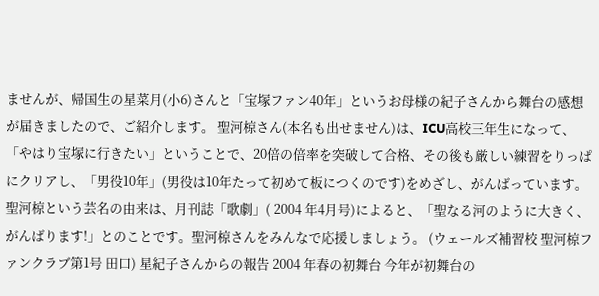ませんが、帰国生の星菜月(小6)さんと「宝塚ファン40年」というお母様の紀子さんから舞台の感想が届きましたので、ご紹介します。 聖河椋さん(本名も出せません)は、ICU高校三年生になって、「やはり宝塚に行きたい」ということで、20倍の倍率を突破して合格、その後も厳しい練習をりっぱにクリアし、「男役10年」(男役は10年たって初めて板につくのです)をめざし、がんばっています。 聖河椋という芸名の由来は、月刊誌「歌劇」( 2004 年4月号)によると、「聖なる河のように大きく、がんばります!」とのことです。聖河椋さんをみんなで応援しましょう。 (ウェールズ補習校 聖河椋ファンクラブ第1号 田口) 星紀子さんからの報告 2004 年春の初舞台 今年が初舞台の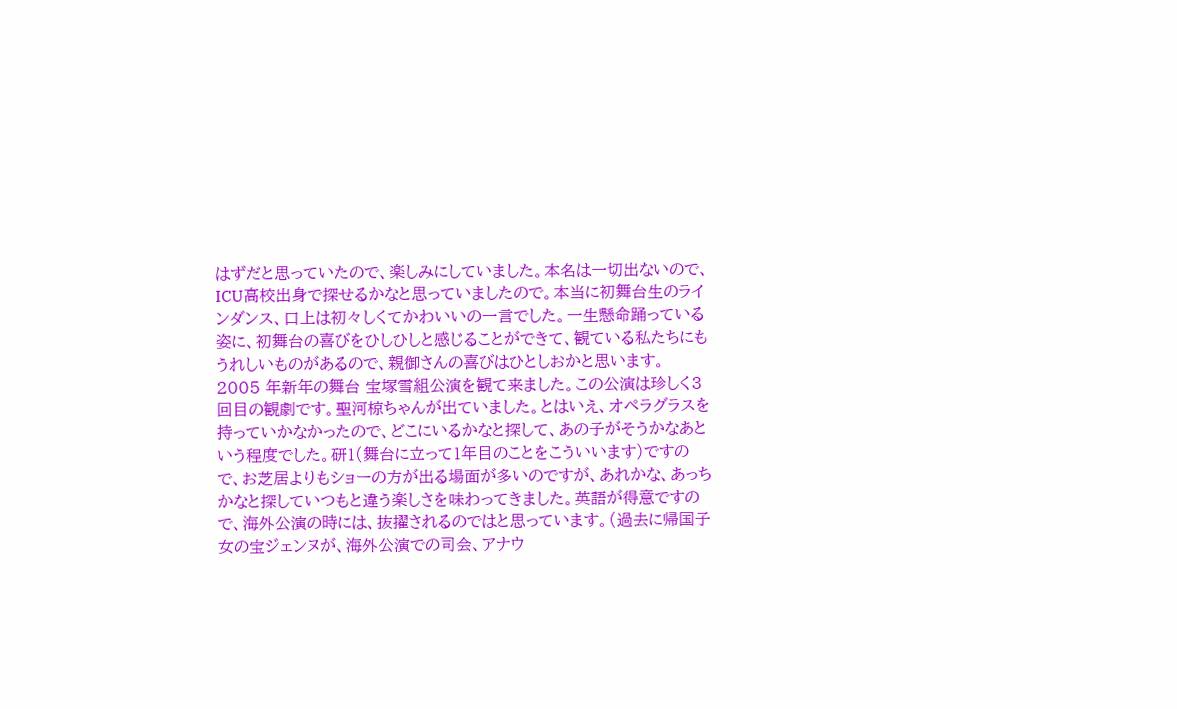はずだと思っていたので、楽しみにしていました。本名は一切出ないので、ICU高校出身で探せるかなと思っていましたので。本当に初舞台生のラインダンス、口上は初々しくてかわいいの一言でした。一生懸命踊っている姿に、初舞台の喜びをひしひしと感じることができて、観ている私たちにもうれしいものがあるので、親御さんの喜びはひとしおかと思います。 2005 年新年の舞台 宝塚雪組公演を観て来ました。この公演は珍しく3回目の観劇です。聖河椋ちゃんが出ていました。とはいえ、オペラグラスを持っていかなかったので、どこにいるかなと探して、あの子がそうかなあという程度でした。研1(舞台に立って1年目のことをこういいます)ですので、お芝居よりもショーの方が出る場面が多いのですが、あれかな、あっちかなと探していつもと違う楽しさを味わってきました。英語が得意ですので、海外公演の時には、抜擢されるのではと思っています。(過去に帰国子女の宝ジェンヌが、海外公演での司会、アナウ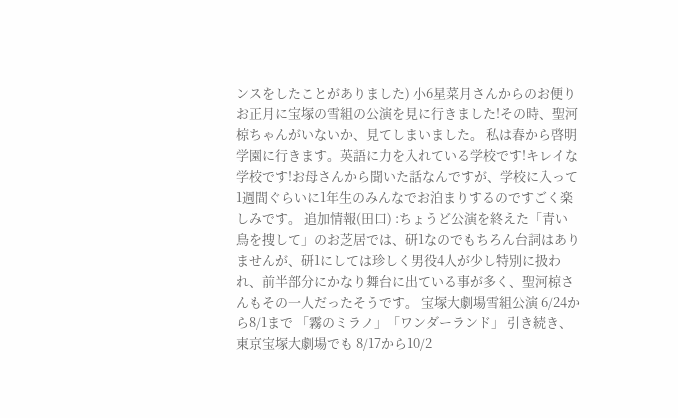ンスをしたことがありました) 小6星菜月さんからのお便り お正月に宝塚の雪組の公演を見に行きました!その時、聖河椋ちゃんがいないか、見てしまいました。 私は春から啓明学園に行きます。英語に力を入れている学校です!キレイな学校です!お母さんから聞いた話なんですが、学校に入って1週間ぐらいに1年生のみんなでお泊まりするのですごく楽しみです。 追加情報(田口) :ちょうど公演を終えた「青い鳥を捜して」のお芝居では、研1なのでもちろん台詞はありませんが、研1にしては珍しく男役4人が少し特別に扱われ、前半部分にかなり舞台に出ている事が多く、聖河椋さんもその一人だったそうです。 宝塚大劇場雪組公演 6/24から8/1まで 「霧のミラノ」「ワンダーランド」 引き続き、東京宝塚大劇場でも 8/17から10/2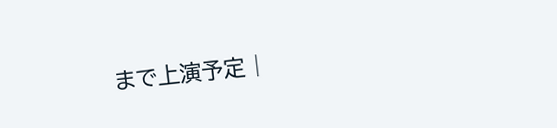まで上演予定 |